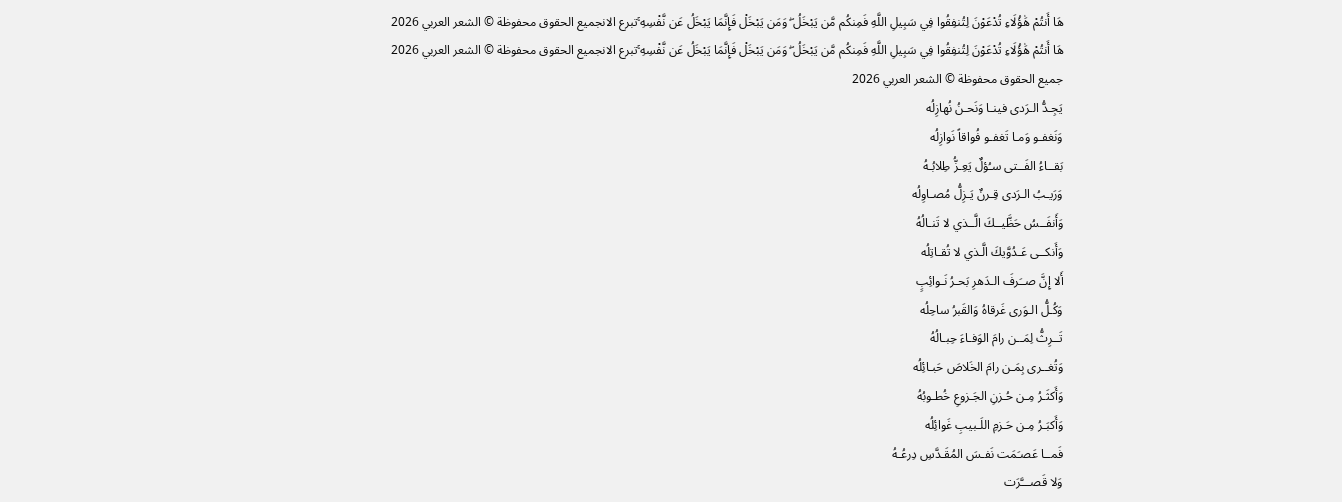هَا أَنتُمْ هَٰؤُلَاءِ تُدْعَوْنَ لِتُنفِقُوا فِي سَبِيلِ اللَّهِ فَمِنكُم مَّن يَبْخَلُ ۖ وَمَن يَبْخَلْ فَإِنَّمَا يَبْخَلُ عَن نَّفْسِهِ ۚتبرع الانجميع الحقوق محفوظة © الشعر العربي 2026
هَا أَنتُمْ هَٰؤُلَاءِ تُدْعَوْنَ لِتُنفِقُوا فِي سَبِيلِ اللَّهِ فَمِنكُم مَّن يَبْخَلُ ۖ وَمَن يَبْخَلْ فَإِنَّمَا يَبْخَلُ عَن نَّفْسِهِ ۚتبرع الانجميع الحقوق محفوظة © الشعر العربي 2026
جميع الحقوق محفوظة © الشعر العربي 2026
يَجِـدُّ الـرَدى فينـا وَنَحـنُ نُهازِلُه
وَنَغفـو وَمـا تَغفـو فُواقاً نَوازِلُه
بَقــاءُ الفَــتى سـُؤلٌ يَعِـزُّ طِلابُـهُ
وَرَيـبُ الـرَدى قِـرنٌ يَـزِلُّ مُصـاوِلُه
وَأَنفَــسُ حَظَّيــكَ الَّــذي لا تَنـالُهُ
وَأَنكــى عَـدُوَّيكَ الَّـذي لا تُقـاتِلُه
أَلا إِنَّ صــَرفَ الـدَهرِ بَحـرُ نَـوائِبٍ
وَكُـلُّ الـوَرى غَرقاهُ وَالقَبرُ ساحِلُه
تَــرِثُّ لِمَــن رامَ الوَفـاءَ حِبـالُهُ
وَتُغــرى بِمَـن رامَ الخَلاصَ حَبـائِلُه
وَأَكثَـرُ مِـن حُـزنِ الجَـزوعِ خُطـوبُهُ
وَأَكبَـرُ مِـن حَـزمِ اللَـبيبِ غَوائِلُه
فَمــا عَصـَمَت نَفـسَ المُقَـدَّسِ دِرعُـهُ
وَلا قَصـــَّرَت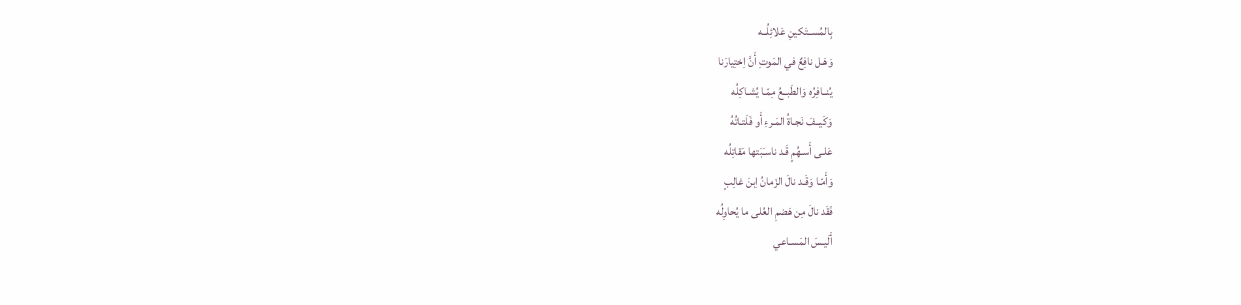بِالمُســتَكينِ عَلائِلُــه
وَهَـل نافِعٌ في المَوتِ أَنَّ اِختِيارَنا
يُنــافِرُه وَالطَبــعُ مِمّـا يُشـاكِلُه
وَكَيــفَ نَجـاةُ المَـرءِ أَو فَلَتـاتُهُ
عَلـى أَسـهُمٍ قَـد ناسـَبَتها مَقاتِلُه
وَأَمّـا وَقَـد نالَ الزَمانُ اِبنَ غالِبٍ
فَقَد نالَ مِن هَضمِ العُلى ما يُحاوِلُه
أَلَيـسَ المَسـاعي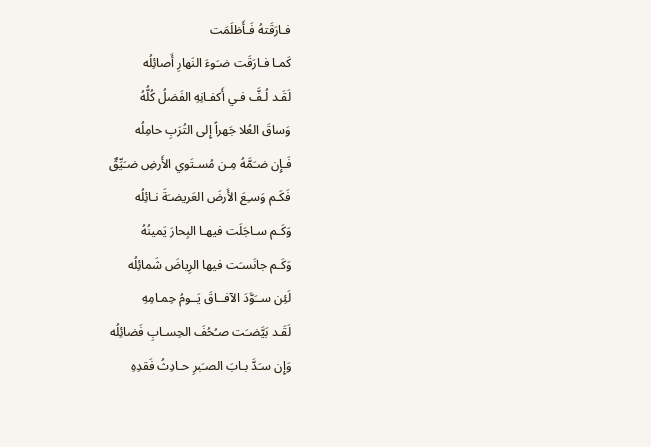فـارَقَتهُ فَـأَظلَمَت
كَمـا فـارَقَت ضـَوءَ النَهارِ أَصائِلُه
لَقَـد لُـفَّ فـي أَكفـانِهِ الفَضلُ كُلُّهُ
وَساقَ العُلا جَهراً إِلى التُرَبِ حامِلُه
فَـإِن ضـَمَّهُ مِـن مُسـتَوي الأَرضِ ضـَيِّقٌ
فَكَـم وَسـِعَ الأَرضَ العَريضـَةَ نـائِلُه
وَكَـم سـاجَلَت فيهـا البِحارَ يَمينُهُ
وَكَـم جانَسـَت فيها الرِياضَ شَمائِلُه
لَئِن ســَوَّدَ الآفــاقَ يَــومُ حِمـامِهِ
لَقَـد بَيَّضـَت صـُحُفَ الحِسـابِ فَضائِلُه
وَإِن سـَدَّ بـابَ الصـَبرِ حـادِثُ فَقدِهِ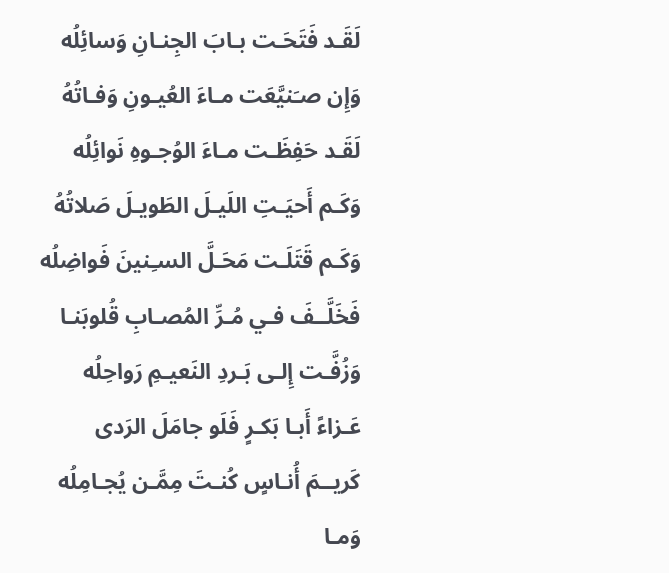لَقَـد فَتَحَـت بـابَ الجِنـانِ وَسائِلُه
وَإِن صـَنيَّعَت مـاءَ العُيـونِ وَفـاتُهُ
لَقَـد حَفِظَـت مـاءَ الوُجـوهِ نَوائِلُه
وَكَـم أَحيَـتِ اللَيـلَ الطَويـلَ صَلاتُهُ
وَكَـم قَتَلَـت مَحَـلَّ السـِنينَ فَواضِلُه
فَخَلَّــفَ فـي مُـرِّ المُصـابِ قُلوبَنـا
وَزُفَّـت إِلـى بَـردِ النَعيـمِ رَواحِلُه
عَـزاءً أَبـا بَكـرٍ فَلَو جامَلَ الرَدى
كَريــمَ أُنـاسٍ كُنـتَ مِمَّـن يُجـامِلُه
وَمـا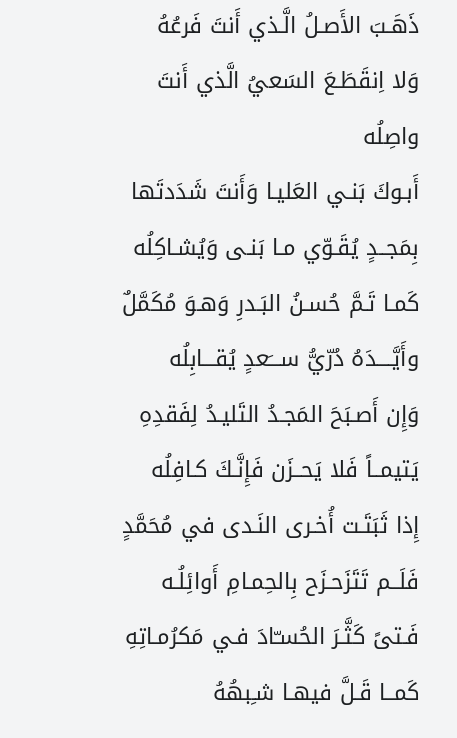ذَهَـبَ الأَصـلُ الَّـذي أَنتَ فَرعُهُ
وَلا اِنقَطَـعَ السَعيُ الَّذي أَنتَ واصِلُه
أَبـوكَ بَنـي العَليـا وَأَنتَ شَدَدتَها
بِمَجــدٍ يُقَـوّي مـا بَنـى وَيُشـاكِلُه
كَمـا تَـمَّ حُسـنُ البَـدرِ وَهـوَ مُكَمَّلٌ
وأَيَّــــدَهُ دُرّيُّ ســـَعدٍ يُقـــابِلُه
وَإِن أَصـبَحَ المَجـدُ التَليـدُ لِفَقدِهِ
يَتيمــاً فَلا يَحــزَن فَإِنَّـكَ كـافِلُه
إِذا ثَبَتَـت أُخـرى النَـدى في مُحَمَّدٍ
فَلَــم تَتَزَحـزَح بِالحِمـامِ أَوائِلُـه
فَـتىً كَثَّـرَ الحُسـّادَ فـي مَكرُمـاتِهِ
كَمــا قَـلَّ فيهـا شـِبهُهُ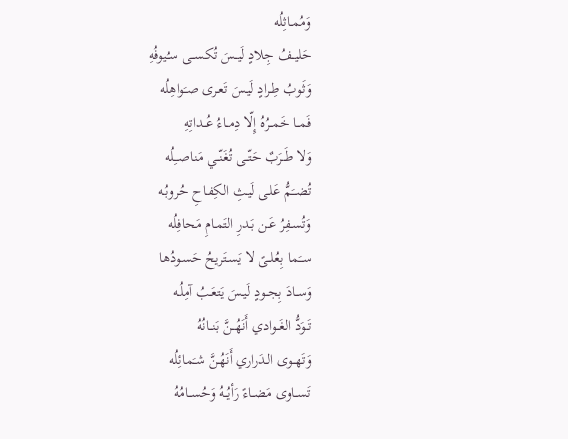وَمُمـاثِلُه
حَليــفُ جِلادٍ لَيــسَ تُكســى سـُيوفُهِ
وَثَـوبُ طِـرادٍ لَيـسَ تَعـرى صـَواهِلُه
فَمــا خَمــرُهُ إِلّا دِمــاءُ عُــداتِهِ
وَلا طَــرَبٌ حَتّــى تُغَنّــي مَناصــِلُه
تُضــَمُّ عَلـى لَيـثِ الكِفـاحِ حُروبُـه
وَتُسـفِرُ عَـن بَـدرِ التَمـامِ مَحافِلُه
ســَما بِعُلــىً لا يَسـتَريحُ حَسـودُها
وَســادَ بِجــودٍ لَيـسَ يَتعَـبُ آمِلُـه
تَــوَدُّ الغَــوادي أَنَهُــنَّ بَنــانُهُ
وَتَهــوى الـدَراري أَنَهُـنَّ شـَمائِلُه
تَســاوى مَضــاءً رَأيُــهُ وَحُســامُهُ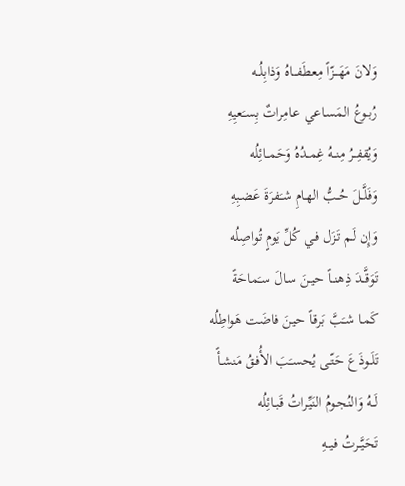وَلانَ مَهَـــزّاً مِعطَفـــاهُ وَذابِلُــه
رُبــوعُ المَسـاعي عـامِراتٌ بِسـَعيِهِ
وَيُقفِــرُ مِنــهُ غِمــدُهُ وَحَمــائِلُه
وَفَلَّــلَ حُــبُّ الهـامِ شـَفرَةَ عَضـبِهِ
وَإِن لَـم تَـزَل فـي كُلِّ يَومٍ تُواصِلُه
تَوَقَّــدَ ذِهنــاً حيـنَ سـالَ سـَماحَةً
كَمـا شـَبَّ بَرقـاً حينَ فاضَت هَواطِلُه
تَلَــوذَعَ حَتّـى يُحسـَبَ الأُفـقُ مَنشـأً
لَــهُ وَالنُجـومُ النَيِّـراتُ قَبـائِلُه
تَحَيَّــرتُ فيــهِ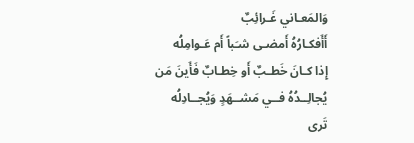وَالمَعـاني غَـرائِبٌ
أَأَفكـارُهُ أَمضـى شـَباً أَم عَـوامِلُه
إِذا كـانَ خَطـبٌ أَو خِطـابٌ فَأَينَ مَن
يُجالِــدُهُ فــي مَشــهَدٍ وَيُجــادِلُه
تَرى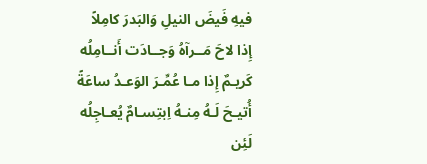فيهِ فَيضَ النيلِ وَالبَدرَ كامِلاً
إِذا لاحَ مَــرآهُ وَجــادَت أَنــامِلُه
كَريـمٌ إِذا مـا عُمِّـرَ الوَعـدُ ساعَةً
أُتيـحَ لَـهُ مِنـهُ اِبتِسـامٌ يُعـاجِلُه
لَئِن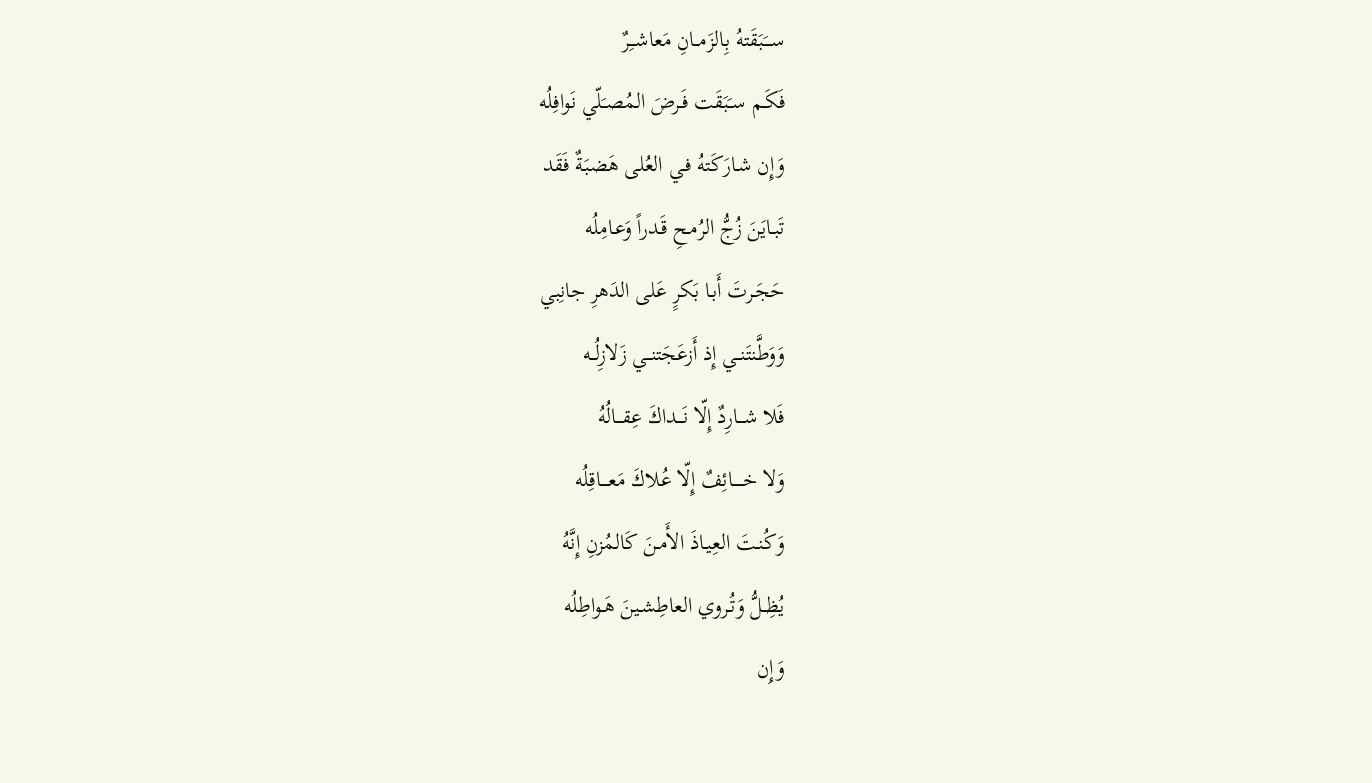ســـَبَقَتهُ بِالزَمــانِ مَعاشــِرٌ
فَكَـم سـَبَقَت فَـرضَ المُصـَلّي نَوافِلُه
وَإِن شـارَكَتهُ فـي العُلى هَضبَةٌ فَقَد
تَبـايَنَ زُجُّ الرُمـحِ قَـدراً وَعـامِلُه
حَجَـرتَ أَبـا بَكرٍ عَلى الدَهرِ جانِبي
وَوَطَّنتَنــي إِذ أَزعَجَتنــي زَلازِلُــه
فَلا شـــارِدٌ إِلّا نَـــداكَ عِقـــالُهُ
وَلا خـــــائِفٌ إِلّا عُلاكَ مَعــــاقِلُه
وَكُنـتَ العِيـاذَ الأَمـنَ كَالمُزنِ إِنَّهُ
يُظِــلُّ وَتُـروي العاطِشـينَ هَـواطِلُه
وَإِن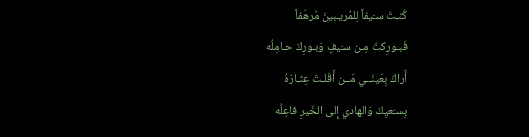كُنـتَ سـَيفاً لِلمُريـبينَ مُرهَفاً
فَبـورِكتَ مِـن سـَيفٍ وَبـورِكَ حـامِلُه
أَراكَ بِعَينَــي مَــن أَقَلـتَ عِثـارَهُ
بِسـَعيِكَ وَالهادي إِلى الخَيرِ فاعِلُه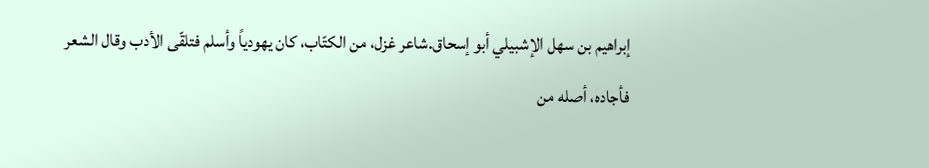إبراهيم بن سهل الإشبيلي أبو إسحاق.شاعر غزل، من الكتّاب، كان يهودياً وأسلم فتلقّى الأدب وقال الشعر فأجاده، أصله من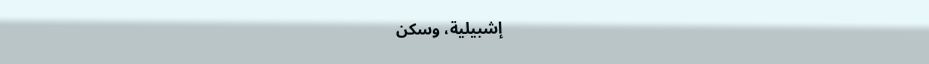إشبيلية، وسكن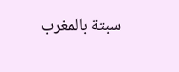سبتة بالمغرب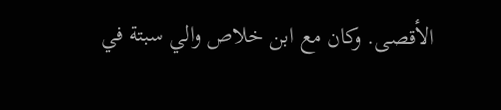الأقصى. وكان مع ابن خلاص والي سبتة في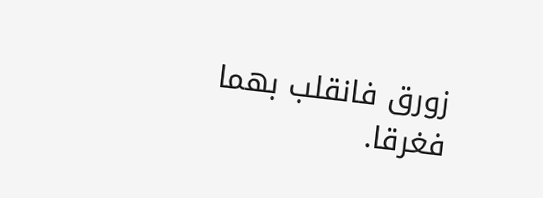زورق فانقلب بهما فغرقا.